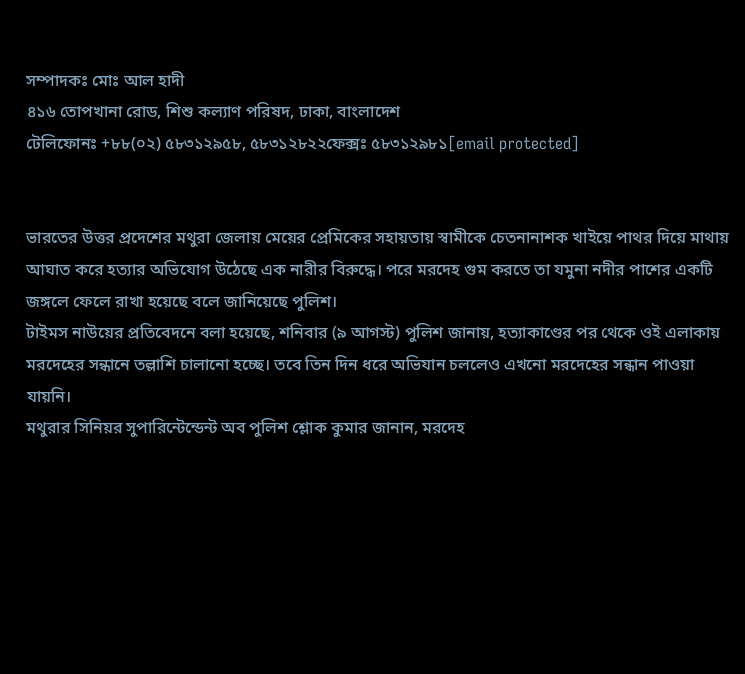সম্পাদকঃ মোঃ আল হাদী
৪১৬ তোপখানা রোড, শিশু কল্যাণ পরিষদ, ঢাকা, বাংলাদেশ
টেলিফোনঃ +৮৮(০২) ৫৮৩১২৯৫৮, ৫৮৩১২৮২২ফেক্সঃ ৫৮৩১২৯৮১[email protected]


ভারতের উত্তর প্রদেশের মথুরা জেলায় মেয়ের প্রেমিকের সহায়তায় স্বামীকে চেতনানাশক খাইয়ে পাথর দিয়ে মাথায় আঘাত করে হত্যার অভিযোগ উঠেছে এক নারীর বিরুদ্ধে। পরে মরদেহ গুম করতে তা যমুনা নদীর পাশের একটি জঙ্গলে ফেলে রাখা হয়েছে বলে জানিয়েছে পুলিশ।
টাইমস নাউয়ের প্রতিবেদনে বলা হয়েছে, শনিবার (৯ আগস্ট) পুলিশ জানায়, হত্যাকাণ্ডের পর থেকে ওই এলাকায় মরদেহের সন্ধানে তল্লাশি চালানো হচ্ছে। তবে তিন দিন ধরে অভিযান চললেও এখনো মরদেহের সন্ধান পাওয়া যায়নি।
মথুরার সিনিয়র সুপারিন্টেন্ডেন্ট অব পুলিশ শ্লোক কুমার জানান, মরদেহ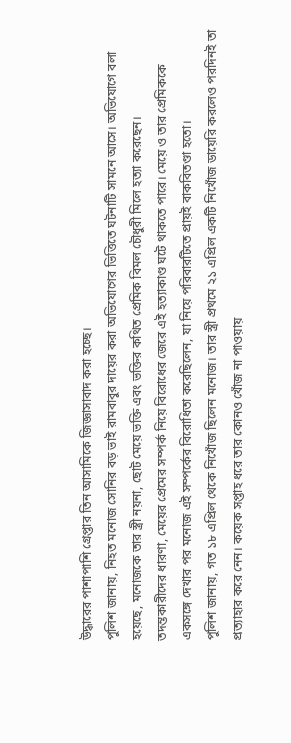উদ্ধারের পাশাপাশি গ্রেপ্তার তিন আসামিকে জিজ্ঞাসাবাদ করা হচ্ছে।
পুলিশ জানায়, নিহত মনোজ সোনির বড় ভাই রামবাবুর দায়ের করা অভিযোগের ভিত্তিতে ঘটনাটি সামনে আসে। অভিযোগে বলা হয়েছে, মনোজকে তার স্ত্রী নয়না, ছোট মেয়ে ভক্তি এবং ভক্তির কথিত প্রেমিক বিমল চৌধুরী মিলে হত্যা করেছেন।
তদন্তকারীদের ধারণা, মেয়ের প্রেমের সম্পর্ক নিয়ে বিরোধের জেরে এই হত্যাকাণ্ড ঘটে থাকতে পারে। মেয়ে ও তার প্রেমিককে একসঙ্গে দেখার পর মনোজ এই সম্পর্কের বিরোধিতা করেছিলেন, যা নিয়ে পরিবারটিতে প্রায়ই বাকবিতণ্ডা হতো।
পুলিশ জানায়, গত ১৮ এপ্রিল থেকে নিখোঁজ ছিলেন মনোজ। তার স্ত্রী প্রথমে ২১ এপ্রিল একটি নিখোঁজ ডায়েরি করলেও পরদিনই তা প্রত্যাহার করে নেন। কয়েক সপ্তাহ ধরে তার কোনও খোঁজ না পাওয়ায়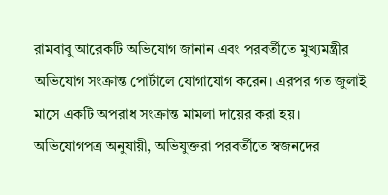রামবাবু আরেকটি অভিযোগ জানান এবং পরবর্তীতে মুখ্যমন্ত্রীর অভিযোগ সংক্রান্ত পোর্টালে যোগাযোগ করেন। এরপর গত জুলাই মাসে একটি অপরাধ সংক্রান্ত মামলা দায়ের করা হয়।
অভিযোগপত্র অনুযায়ী, অভিযুক্তরা পরবর্তীতে স্বজনদের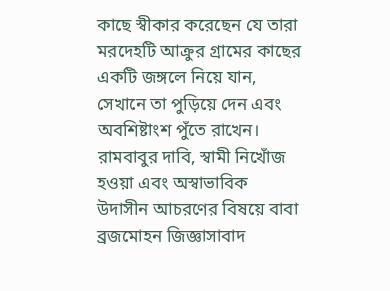কাছে স্বীকার করেছেন যে তারা মরদেহটি আক্রুর গ্রামের কাছের একটি জঙ্গলে নিয়ে যান, সেখানে তা পুড়িয়ে দেন এবং অবশিষ্টাংশ পুঁতে রাখেন।
রামবাবুর দাবি, স্বামী নিখোঁজ হওয়া এবং অস্বাভাবিক উদাসীন আচরণের বিষয়ে বাবা ব্রজমোহন জিজ্ঞাসাবাদ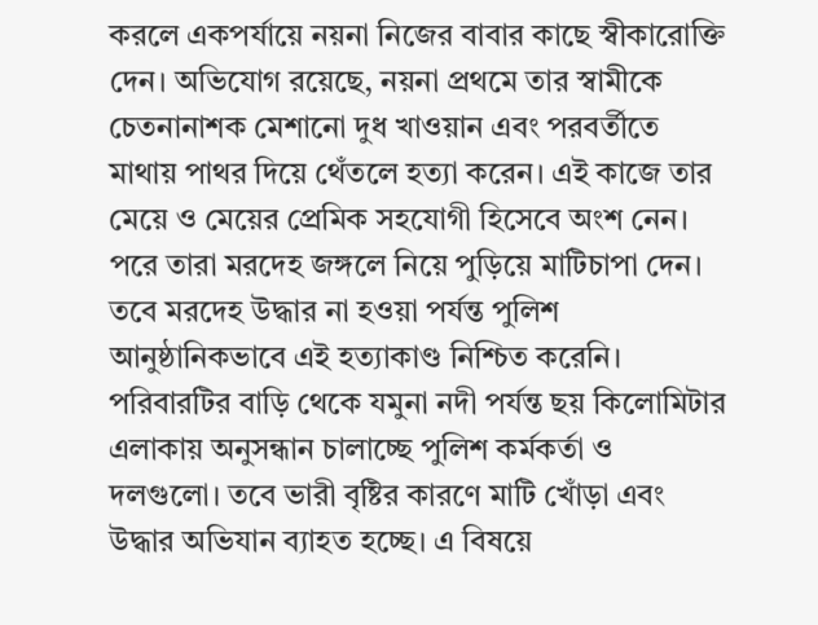করলে একপর্যায়ে নয়না নিজের বাবার কাছে স্বীকারোক্তি দেন। অভিযোগ রয়েছে, নয়না প্রথমে তার স্বামীকে চেতনানাশক মেশানো দুধ খাওয়ান এবং পরবর্তীতে মাথায় পাথর দিয়ে থেঁতলে হত্যা করেন। এই কাজে তার মেয়ে ও মেয়ের প্রেমিক সহযোগী হিসেবে অংশ নেন। পরে তারা মরদেহ জঙ্গলে নিয়ে পুড়িয়ে মাটিচাপা দেন।
তবে মরদেহ উদ্ধার না হওয়া পর্যন্ত পুলিশ আনুষ্ঠানিকভাবে এই হত্যাকাণ্ড নিশ্চিত করেনি। পরিবারটির বাড়ি থেকে যমুনা নদী পর্যন্ত ছয় কিলোমিটার এলাকায় অনুসন্ধান চালাচ্ছে পুলিশ কর্মকর্তা ও দলগুলো। তবে ভারী বৃষ্টির কারণে মাটি খোঁড়া এবং উদ্ধার অভিযান ব্যাহত হচ্ছে। এ বিষয়ে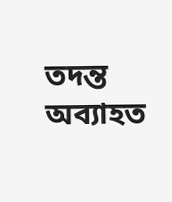তদন্ত অব্যাহত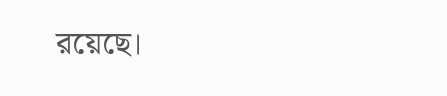রয়েছে।